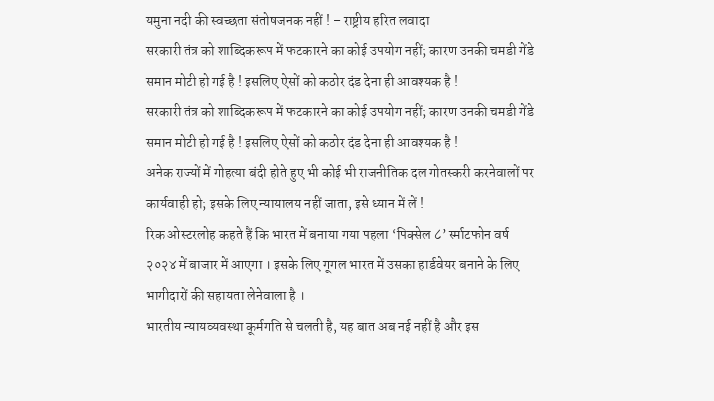यमुना नदी की स्वच्छता संतोषजनक नहीं ! – राष्ट्रीय हरित लवादा
सरकारी तंत्र को शाब्दिकरूप में फटकारने का कोई उपयोग नहीं; कारण उनकी चमडी गेंडे समान मोटी हो गई है ! इसलिए ऐसों को कठोर दंड देना ही आवश्यक है !
सरकारी तंत्र को शाब्दिकरूप में फटकारने का कोई उपयोग नहीं; कारण उनकी चमडी गेंडे समान मोटी हो गई है ! इसलिए ऐसों को कठोर दंड देना ही आवश्यक है !
अनेक राज्यों में गोहत्या बंदी होते हुए भी कोई भी राजनीतिक दल गोतस्करी करनेवालों पर कार्यवाही हो; इसके लिए न्यायालय नहीं जाता, इसे ध्यान में लें !
रिक ओस्टरलोह कहते हैं कि भारत में बनाया गया पहला ‘पिक्सेल ८’ र्स्माटफोन वर्ष २०२४ में बाजार में आएगा । इसके लिए गूगल भारत में उसका हार्डवेयर बनाने के लिए भागीदारों की सहायता लेनेवाला है ।
भारतीय न्यायव्यवस्था कूर्मगति से चलती है, यह बात अब नई नहीं है और इस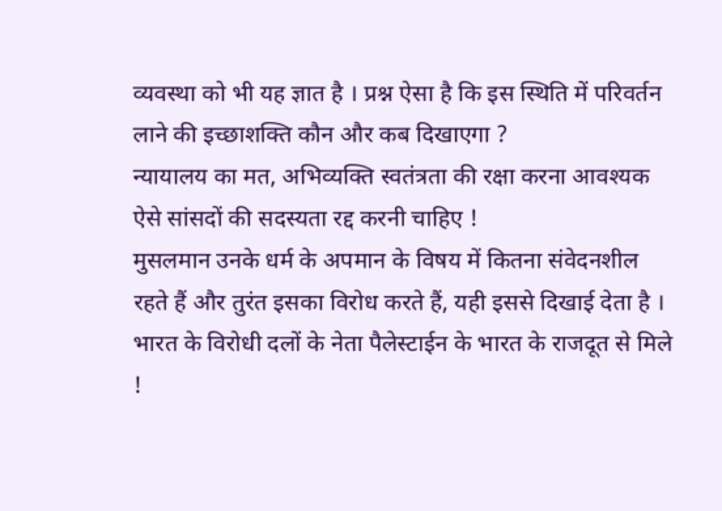व्यवस्था को भी यह ज्ञात है । प्रश्न ऐसा है कि इस स्थिति में परिवर्तन लाने की इच्छाशक्ति कौन और कब दिखाएगा ?
न्यायालय का मत, अभिव्यक्ति स्वतंत्रता की रक्षा करना आवश्यक
ऐसे सांसदों की सदस्यता रद्द करनी चाहिए !
मुसलमान उनके धर्म के अपमान के विषय में कितना संवेदनशील रहते हैं और तुरंत इसका विरोध करते हैं, यही इससे दिखाई देता है ।
भारत के विरोधी दलों के नेता पैलेस्टाईन के भारत के राजदूत से मिले !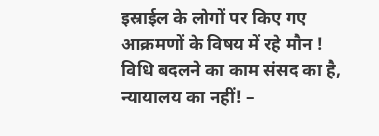इस्राईल के लोगों पर किए गए आक्रमणों के विषय में रहे मौन !
विधि बदलने का काम संसद का है, न्यायालय का नहीं! –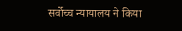सर्वोच्च न्यायालय ने किया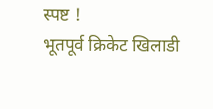स्पष्ट !
भूतपूर्व क्रिकेट खिलाडी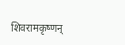शिवरामकृष्णन्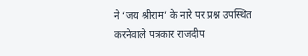ने ‘जय श्रीराम’ के नारे पर प्रश्न उपस्थित करनेवाले पत्रकार राजदीप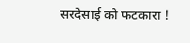सरदेसाई को फटकारा !